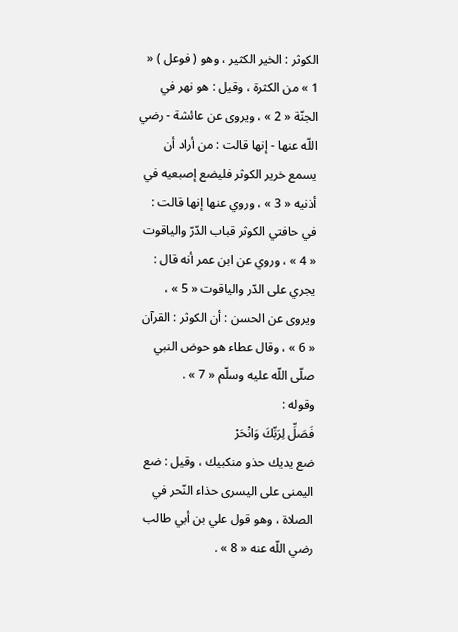الكوثر : الخير الكثير ، وهو ( فوعل ) « 1 » من الكثرة ، وقيل : هو نهر في الجنّة « 2 » ، ويروى عن عائشة - رضي اللّه عنها - إنها قالت : من أراد أن يسمع خرير الكوثر فليضع إصبعيه في أذنيه « 3 » ، وروي عنها إنها قالت : في حافتي الكوثر قباب الدّرّ والياقوت « 4 » ، وروي عن ابن عمر أنه قال : يجري على الدّر والياقوت « 5 » ، ويروى عن الحسن : أن الكوثر : القرآن « 6 » ، وقال عطاء هو حوض النبي صلّى اللّه عليه وسلّم « 7 » .
وقوله :
فَصَلِّ لِرَبِّكَ وَانْحَرْ
ضع يديك حذو منكبيك ، وقيل : ضع اليمنى على اليسرى حذاء النّحر في الصلاة ، وهو قول علي بن أبي طالب رضي اللّه عنه « 8 » .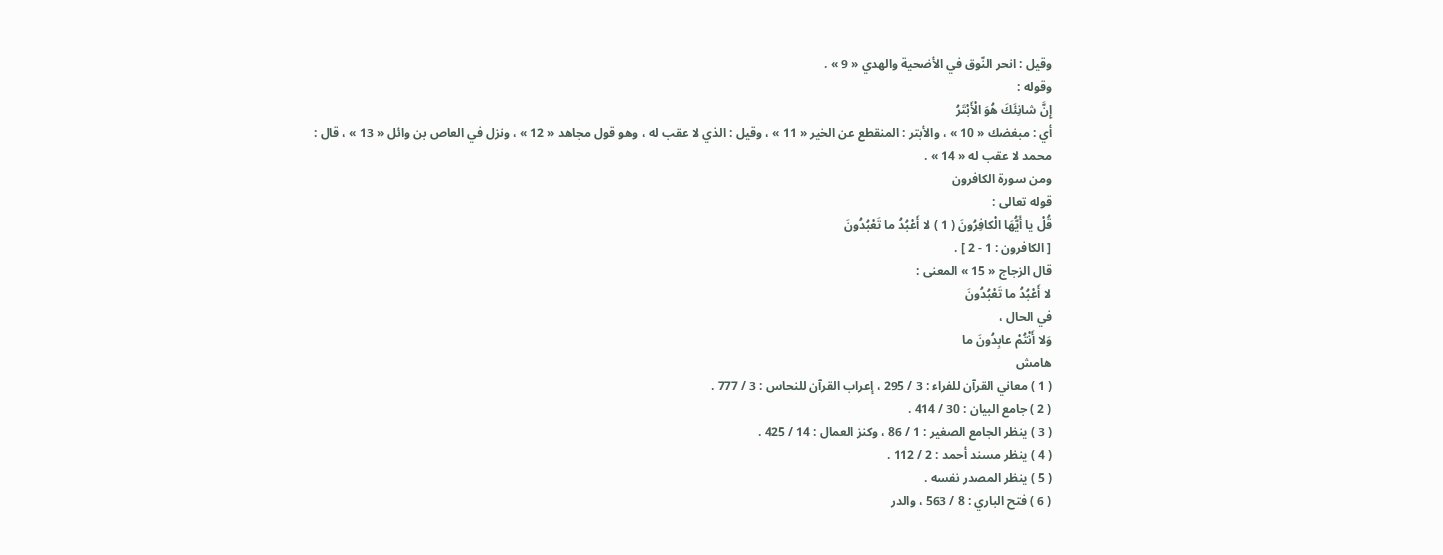وقيل : انحر النّوق في الأضحية والهدي « 9 » .
وقوله :
إِنَّ شانِئَكَ هُوَ الْأَبْتَرُ
أي : مبغضك « 10 » ، والأبتر : المنقطع عن الخير « 11 » ، وقيل : الذي لا عقب له ، وهو قول مجاهد « 12 » ، ونزل في العاص بن وائل « 13 » ، قال : محمد لا عقب له « 14 » .
ومن سورة الكافرون
قوله تعالى :
قُلْ يا أَيُّهَا الْكافِرُونَ ( 1 ) لا أَعْبُدُ ما تَعْبُدُونَ
[ الكافرون : 1 - 2 ] .
قال الزجاج « 15 » المعنى :
لا أَعْبُدُ ما تَعْبُدُونَ
في الحال ،
وَلا أَنْتُمْ عابِدُونَ ما
هامش
( 1 ) معاني القرآن للفراء : 3 / 295 ، إعراب القرآن للنحاس : 3 / 777 .
( 2 ) جامع البيان : 30 / 414 .
( 3 ) ينظر الجامع الصغير : 1 / 86 ، وكنز العمال : 14 / 425 .
( 4 ) ينظر مسند أحمد : 2 / 112 .
( 5 ) ينظر المصدر نفسه .
( 6 ) فتح الباري : 8 / 563 ، والدر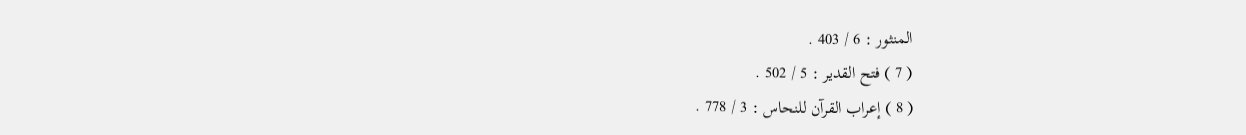المنثور : 6 / 403 .
( 7 ) فتح القدير : 5 / 502 .
( 8 ) إعراب القرآن للنحاس : 3 / 778 .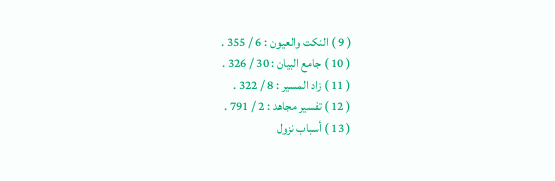( 9 ) النكت والعيون : 6 / 355 .
( 10 ) جامع البيان : 30 / 326 .
( 11 ) زاد المسير : 8 / 322 .
( 12 ) تفسير مجاهد : 2 / 791 .
( 13 ) أسباب نزول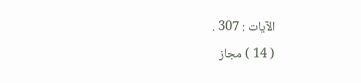الآيات : 307 .
( 14 ) مجاز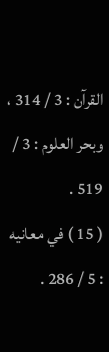القرآن : 3 / 314 ، وبحر العلوم : 3 / 519 .
( 15 ) في معانيه : 5 / 286 .